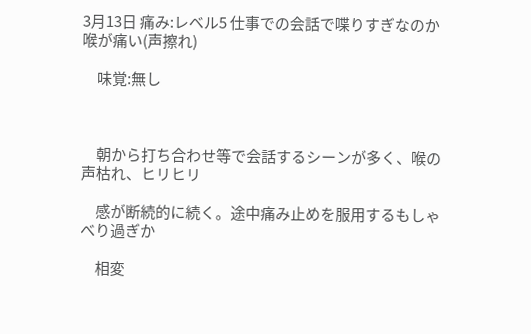3月13日 痛み:レベル5 仕事での会話で喋りすぎなのか喉が痛い(声擦れ)

     味覚:無し



     朝から打ち合わせ等で会話するシーンが多く、喉の声枯れ、ヒリヒリ

     感が断続的に続く。途中痛み止めを服用するもしゃべり過ぎか

     相変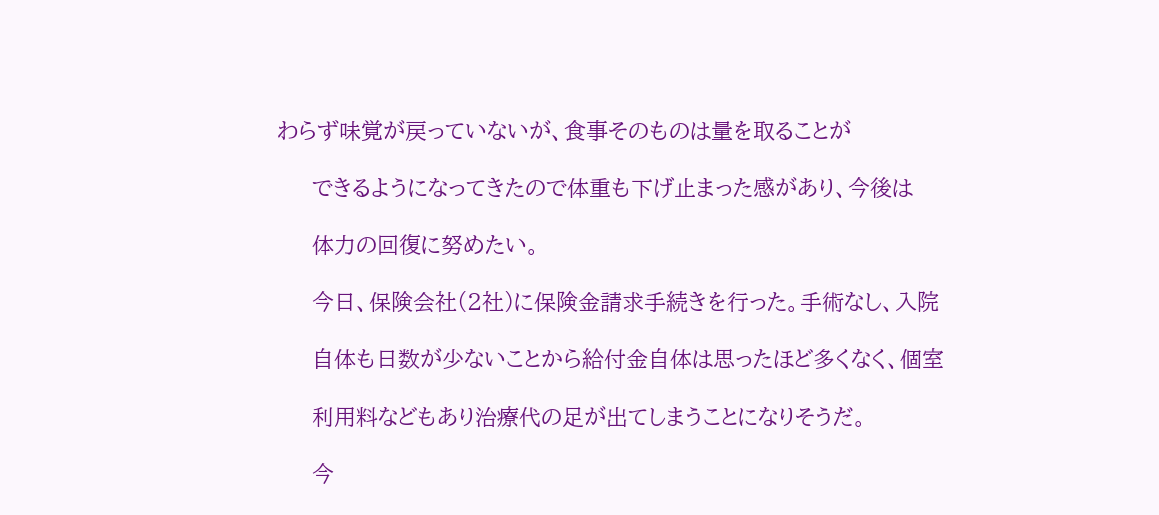わらず味覚が戻っていないが、食事そのものは量を取ることが

     できるようになってきたので体重も下げ止まった感があり、今後は

     体力の回復に努めたい。

     今日、保険会社(2社)に保険金請求手続きを行った。手術なし、入院

     自体も日数が少ないことから給付金自体は思ったほど多くなく、個室

     利用料などもあり治療代の足が出てしまうことになりそうだ。

     今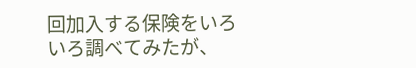回加入する保険をいろいろ調べてみたが、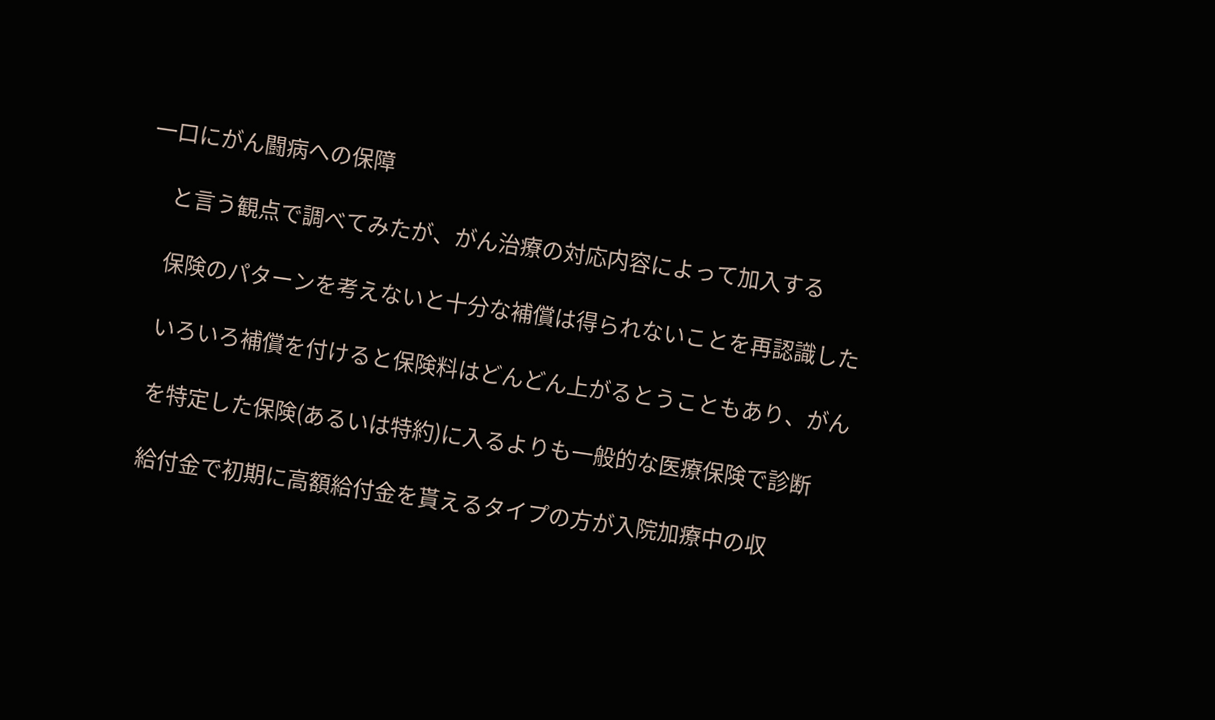一口にがん闘病への保障

     と言う観点で調べてみたが、がん治療の対応内容によって加入する

     保険のパターンを考えないと十分な補償は得られないことを再認識した

     いろいろ補償を付けると保険料はどんどん上がるとうこともあり、がん

     を特定した保険(あるいは特約)に入るよりも一般的な医療保険で診断

     給付金で初期に高額給付金を貰えるタイプの方が入院加療中の収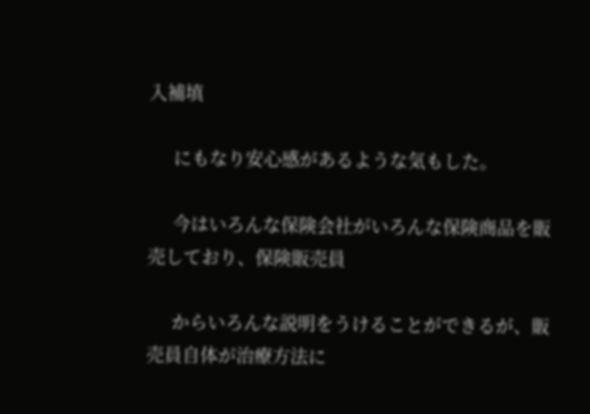入補填

     にもなり安心感があるような気もした。

     今はいろんな保険会社がいろんな保険商品を販売しており、保険販売員

     からいろんな説明をうけることができるが、販売員自体が治療方法に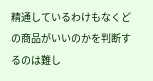精通しているわけもなくどの商品がいいのかを判断するのは難し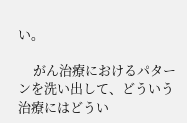い。

     がん治療におけるパターンを洗い出して、どういう治療にはどうい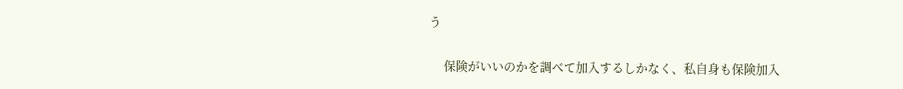う

     保険がいいのかを調べて加入するしかなく、私自身も保険加入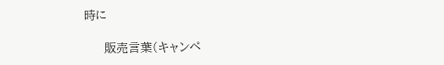時に

     販売言葉(キャンペ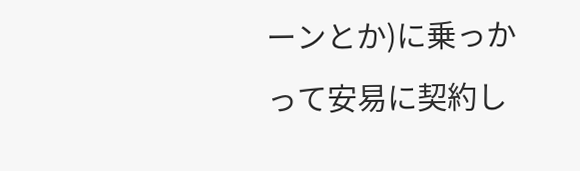ーンとか)に乗っかって安易に契約し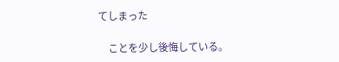てしまった

     ことを少し後悔している。